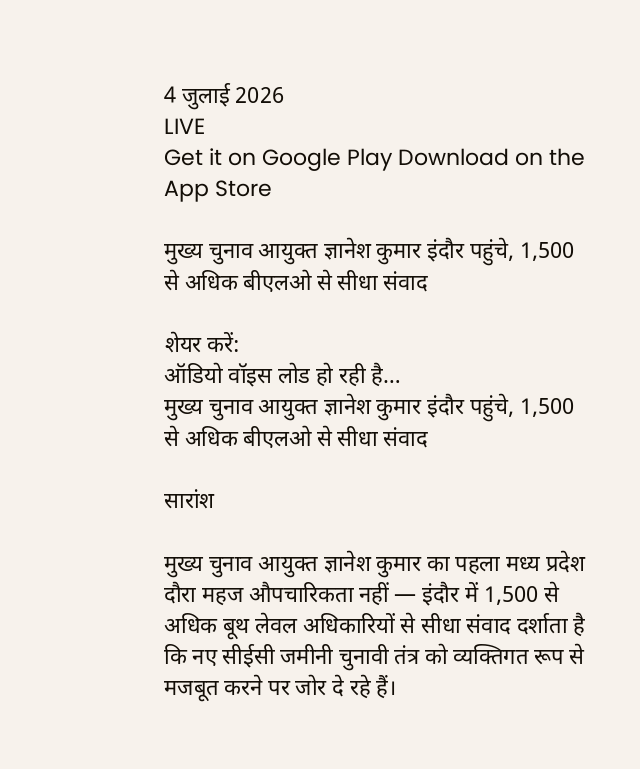4 जुलाई 2026
LIVE
Get it on Google Play Download on the App Store

मुख्य चुनाव आयुक्त ज्ञानेश कुमार इंदौर पहुंचे, 1,500 से अधिक बीएलओ से सीधा संवाद

शेयर करें:
ऑडियो वॉइस लोड हो रही है…
मुख्य चुनाव आयुक्त ज्ञानेश कुमार इंदौर पहुंचे, 1,500 से अधिक बीएलओ से सीधा संवाद

सारांश

मुख्य चुनाव आयुक्त ज्ञानेश कुमार का पहला मध्य प्रदेश दौरा महज औपचारिकता नहीं — इंदौर में 1,500 से अधिक बूथ लेवल अधिकारियों से सीधा संवाद दर्शाता है कि नए सीईसी जमीनी चुनावी तंत्र को व्यक्तिगत रूप से मजबूत करने पर जोर दे रहे हैं।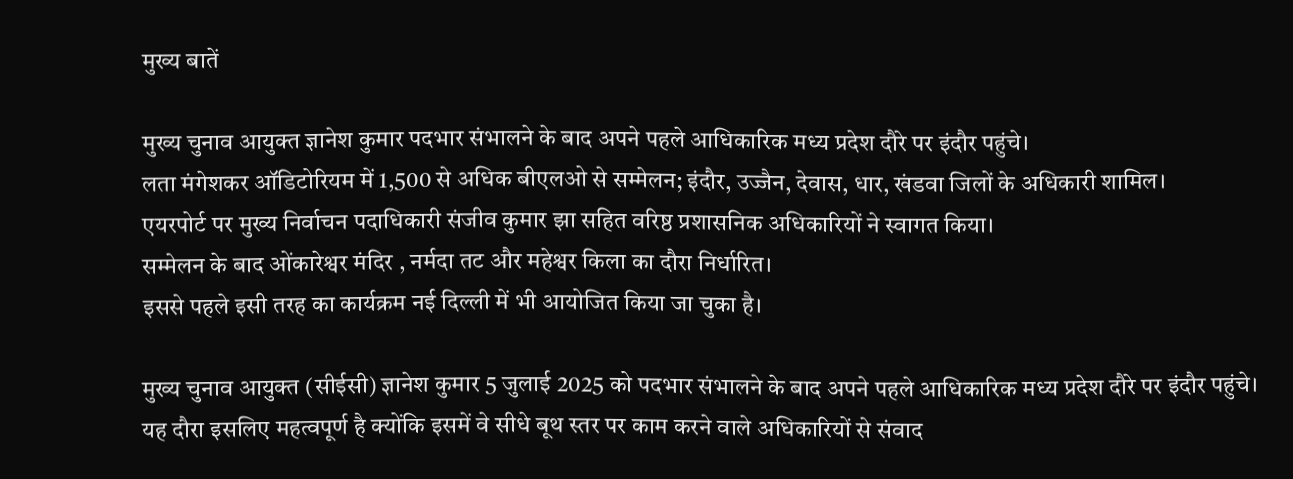मुख्य बातें

मुख्य चुनाव आयुक्त ज्ञानेश कुमार पदभार संभालने के बाद अपने पहले आधिकारिक मध्य प्रदेश दौरे पर इंदौर पहुंचे।
लता मंगेशकर ऑडिटोरियम में 1,500 से अधिक बीएलओ से सम्मेलन; इंदौर, उज्जैन, देवास, धार, खंडवा जिलों के अधिकारी शामिल।
एयरपोर्ट पर मुख्य निर्वाचन पदाधिकारी संजीव कुमार झा सहित वरिष्ठ प्रशासनिक अधिकारियों ने स्वागत किया।
सम्मेलन के बाद ओंकारेश्वर मंदिर , नर्मदा तट और महेश्वर किला का दौरा निर्धारित।
इससे पहले इसी तरह का कार्यक्रम नई दिल्ली में भी आयोजित किया जा चुका है।

मुख्य चुनाव आयुक्त (सीईसी) ज्ञानेश कुमार 5 जुलाई 2025 को पदभार संभालने के बाद अपने पहले आधिकारिक मध्य प्रदेश दौरे पर इंदौर पहुंचे। यह दौरा इसलिए महत्वपूर्ण है क्योंकि इसमें वे सीधे बूथ स्तर पर काम करने वाले अधिकारियों से संवाद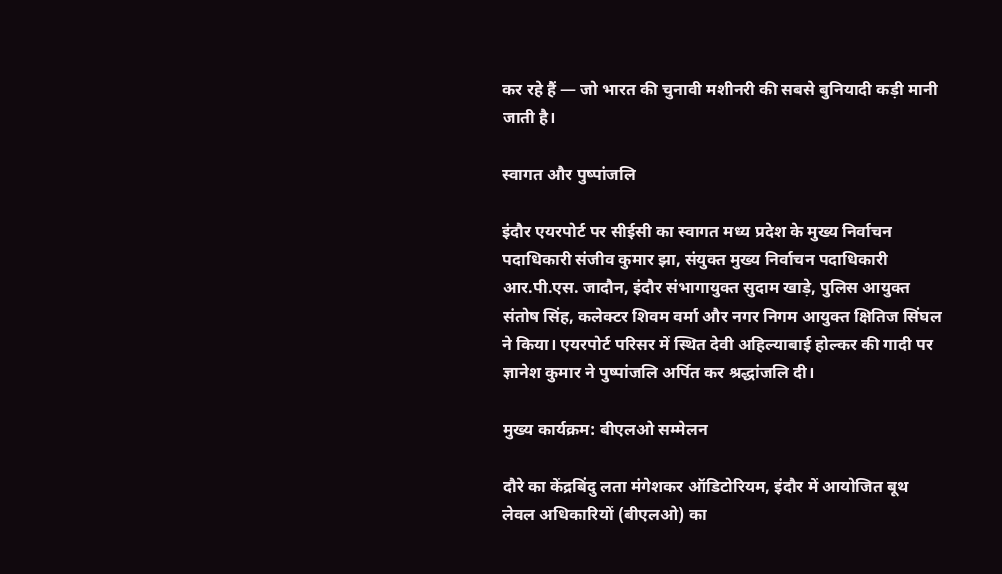कर रहे हैं — जो भारत की चुनावी मशीनरी की सबसे बुनियादी कड़ी मानी जाती है।

स्वागत और पुष्पांजलि

इंदौर एयरपोर्ट पर सीईसी का स्वागत मध्य प्रदेश के मुख्य निर्वाचन पदाधिकारी संजीव कुमार झा, संयुक्त मुख्य निर्वाचन पदाधिकारी आर.पी.एस. जादौन, इंदौर संभागायुक्त सुदाम खाड़े, पुलिस आयुक्त संतोष सिंह, कलेक्टर शिवम वर्मा और नगर निगम आयुक्त क्षितिज सिंघल ने किया। एयरपोर्ट परिसर में स्थित देवी अहिल्याबाई होल्कर की गादी पर ज्ञानेश कुमार ने पुष्पांजलि अर्पित कर श्रद्धांजलि दी।

मुख्य कार्यक्रम: बीएलओ सम्मेलन

दौरे का केंद्रबिंदु लता मंगेशकर ऑडिटोरियम, इंदौर में आयोजित बूथ लेवल अधिकारियों (बीएलओ) का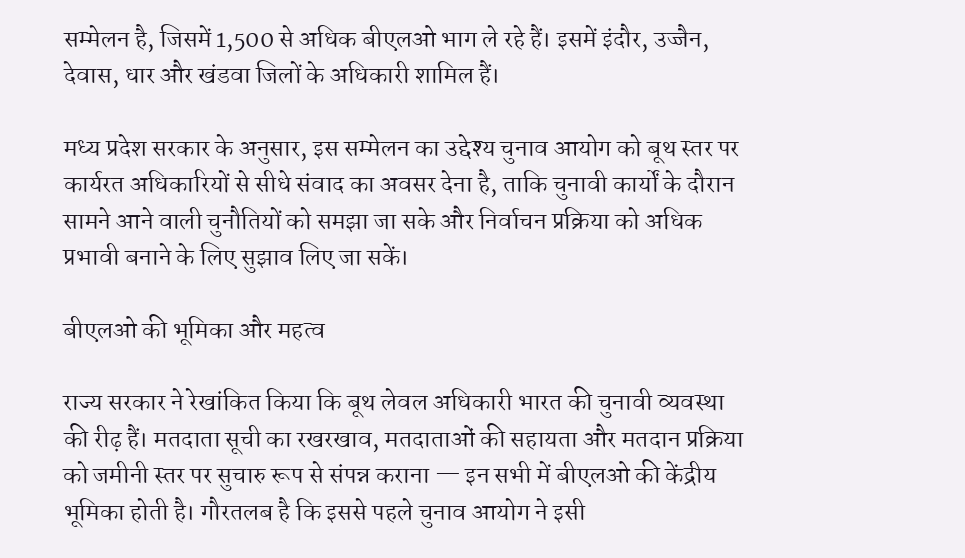सम्मेलन है, जिसमें 1,500 से अधिक बीएलओ भाग ले रहे हैं। इसमें इंदौर, उज्जैन, देवास, धार और खंडवा जिलों के अधिकारी शामिल हैं।

मध्य प्रदेश सरकार के अनुसार, इस सम्मेलन का उद्देश्य चुनाव आयोग को बूथ स्तर पर कार्यरत अधिकारियों से सीधे संवाद का अवसर देना है, ताकि चुनावी कार्यों के दौरान सामने आने वाली चुनौतियों को समझा जा सके और निर्वाचन प्रक्रिया को अधिक प्रभावी बनाने के लिए सुझाव लिए जा सकें।

बीएलओ की भूमिका और महत्व

राज्य सरकार ने रेखांकित किया कि बूथ लेवल अधिकारी भारत की चुनावी व्यवस्था की रीढ़ हैं। मतदाता सूची का रखरखाव, मतदाताओं की सहायता और मतदान प्रक्रिया को जमीनी स्तर पर सुचारु रूप से संपन्न कराना — इन सभी में बीएलओ की केंद्रीय भूमिका होती है। गौरतलब है कि इससे पहले चुनाव आयोग ने इसी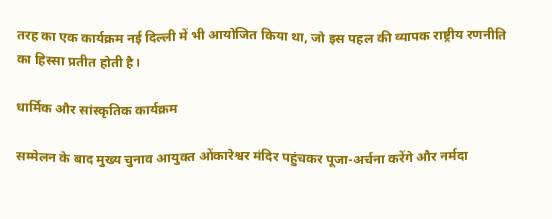तरह का एक कार्यक्रम नई दिल्ली में भी आयोजित किया था, जो इस पहल की व्यापक राष्ट्रीय रणनीति का हिस्सा प्रतीत होती है।

धार्मिक और सांस्कृतिक कार्यक्रम

सम्मेलन के बाद मुख्य चुनाव आयुक्त ओंकारेश्वर मंदिर पहुंचकर पूजा-अर्चना करेंगे और नर्मदा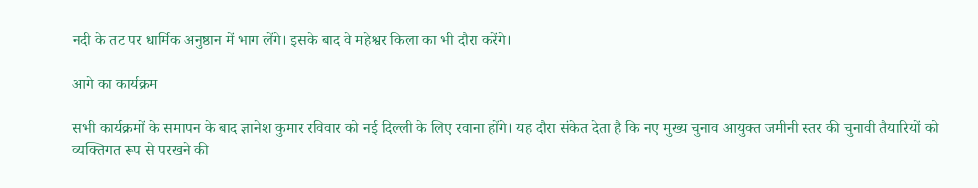नदी के तट पर धार्मिक अनुष्ठान में भाग लेंगे। इसके बाद वे महेश्वर किला का भी दौरा करेंगे।

आगे का कार्यक्रम

सभी कार्यक्रमों के समापन के बाद ज्ञानेश कुमार रविवार को नई दिल्ली के लिए रवाना होंगे। यह दौरा संकेत देता है कि नए मुख्य चुनाव आयुक्त जमीनी स्तर की चुनावी तैयारियों को व्यक्तिगत रूप से परखने की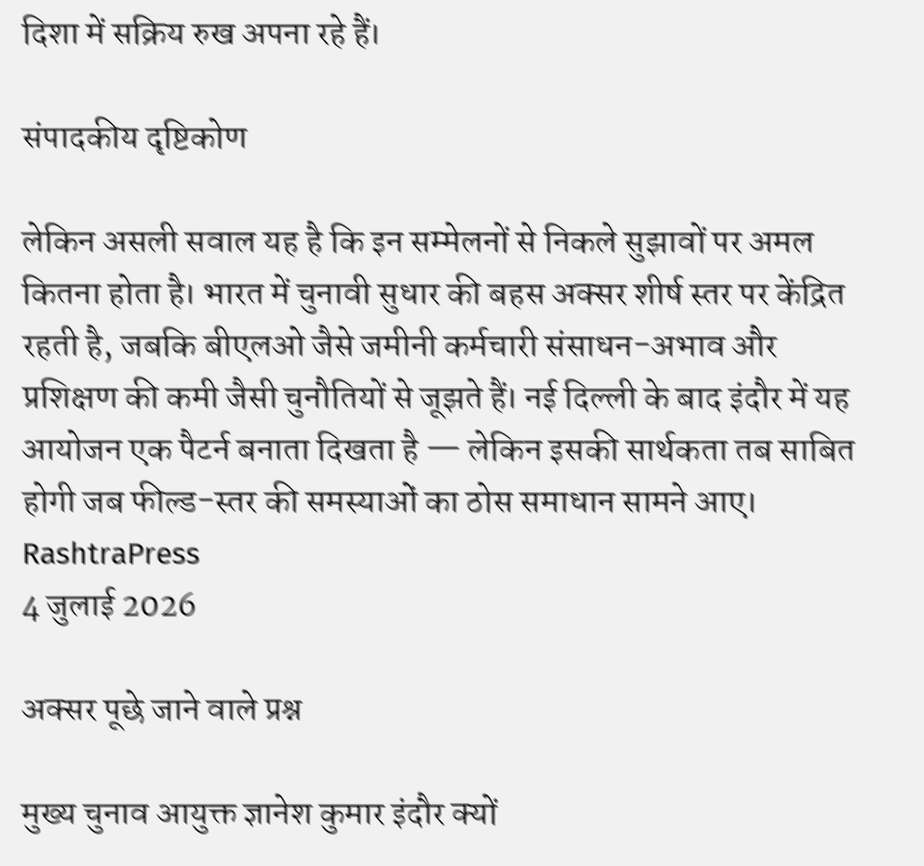दिशा में सक्रिय रुख अपना रहे हैं।

संपादकीय दृष्टिकोण

लेकिन असली सवाल यह है कि इन सम्मेलनों से निकले सुझावों पर अमल कितना होता है। भारत में चुनावी सुधार की बहस अक्सर शीर्ष स्तर पर केंद्रित रहती है, जबकि बीएलओ जैसे जमीनी कर्मचारी संसाधन-अभाव और प्रशिक्षण की कमी जैसी चुनौतियों से जूझते हैं। नई दिल्ली के बाद इंदौर में यह आयोजन एक पैटर्न बनाता दिखता है — लेकिन इसकी सार्थकता तब साबित होगी जब फील्ड-स्तर की समस्याओं का ठोस समाधान सामने आए।
RashtraPress
4 जुलाई 2026

अक्सर पूछे जाने वाले प्रश्न

मुख्य चुनाव आयुक्त ज्ञानेश कुमार इंदौर क्यों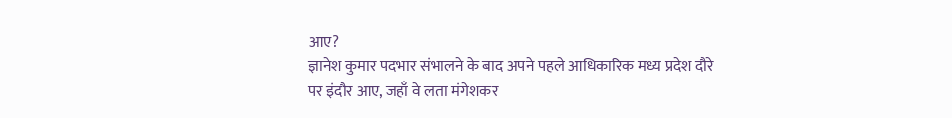आए?
ज्ञानेश कुमार पदभार संभालने के बाद अपने पहले आधिकारिक मध्य प्रदेश दौरे पर इंदौर आए, जहाँ वे लता मंगेशकर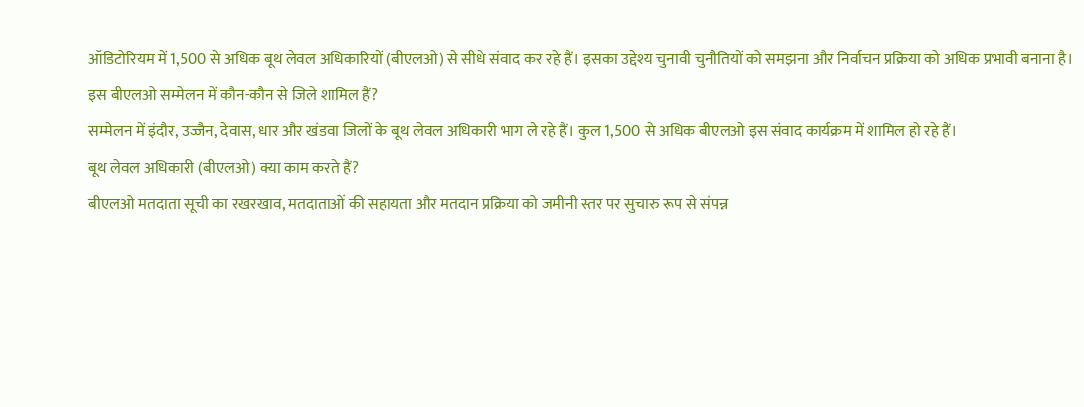ऑडिटोरियम में 1,500 से अधिक बूथ लेवल अधिकारियों (बीएलओ) से सीधे संवाद कर रहे हैं। इसका उद्देश्य चुनावी चुनौतियों को समझना और निर्वाचन प्रक्रिया को अधिक प्रभावी बनाना है।
इस बीएलओ सम्मेलन में कौन-कौन से जिले शामिल हैं?
सम्मेलन में इंदौर, उज्जैन, देवास, धार और खंडवा जिलों के बूथ लेवल अधिकारी भाग ले रहे हैं। कुल 1,500 से अधिक बीएलओ इस संवाद कार्यक्रम में शामिल हो रहे हैं।
बूथ लेवल अधिकारी (बीएलओ) क्या काम करते हैं?
बीएलओ मतदाता सूची का रखरखाव, मतदाताओं की सहायता और मतदान प्रक्रिया को जमीनी स्तर पर सुचारु रूप से संपन्न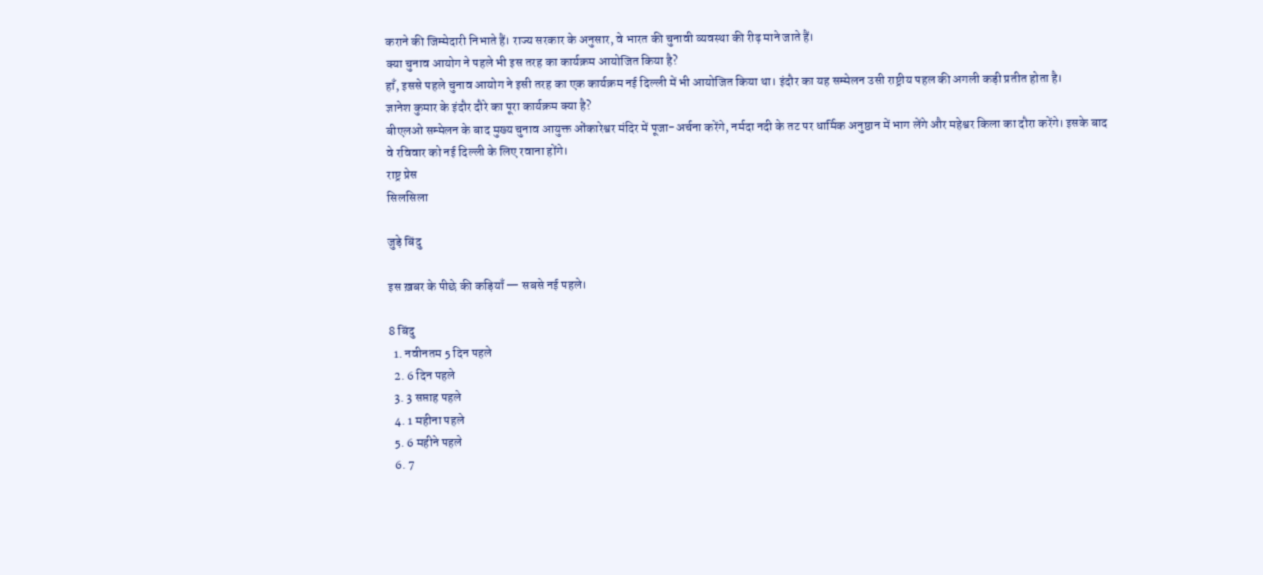कराने की जिम्मेदारी निभाते हैं। राज्य सरकार के अनुसार, वे भारत की चुनावी व्यवस्था की रीढ़ माने जाते हैं।
क्या चुनाव आयोग ने पहले भी इस तरह का कार्यक्रम आयोजित किया है?
हाँ, इससे पहले चुनाव आयोग ने इसी तरह का एक कार्यक्रम नई दिल्ली में भी आयोजित किया था। इंदौर का यह सम्मेलन उसी राष्ट्रीय पहल की अगली कड़ी प्रतीत होता है।
ज्ञानेश कुमार के इंदौर दौरे का पूरा कार्यक्रम क्या है?
बीएलओ सम्मेलन के बाद मुख्य चुनाव आयुक्त ओंकारेश्वर मंदिर में पूजा-अर्चना करेंगे, नर्मदा नदी के तट पर धार्मिक अनुष्ठान में भाग लेंगे और महेश्वर किला का दौरा करेंगे। इसके बाद वे रविवार को नई दिल्ली के लिए रवाना होंगे।
राष्ट्र प्रेस
सिलसिला

जुड़े बिंदु

इस ख़बर के पीछे की कड़ियाँ — सबसे नई पहले।

8 बिंदु
  1. नवीनतम 5 दिन पहले
  2. 6 दिन पहले
  3. 3 सप्ताह पहले
  4. 1 महीना पहले
  5. 6 महीने पहले
  6. 7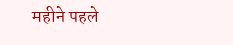महीने पहले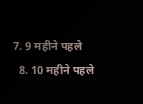7. 9 महीने पहले
  8. 10 महीने पहले